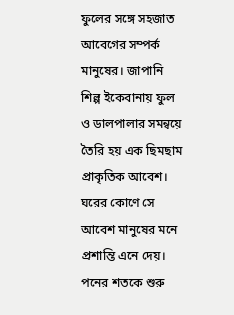ফুলের সঙ্গে সহজাত আবেগের সম্পর্ক মানুষের। জাপানি শিল্প ইকেবানায় ফুল ও ডালপালার সমন্বয়ে তৈরি হয় এক ছিমছাম প্রাকৃতিক আবেশ। ঘরের কোণে সে আবেশ মানুষের মনে প্রশান্তি এনে দেয়। পনের শতকে শুরু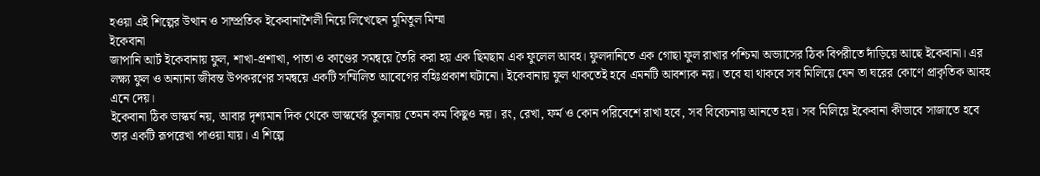হওয়া এই শিল্পের উত্থান ও সাম্প্রতিক ইকেবানাশৈলী নিয়ে লিখেছেন মুমিতুল মিম্মা
ইকেবানা
জাপানি আর্ট ইকেবানায় ফুল, শাখা-প্রশাখা, পাতা ও কাণ্ডের সমন্বয়ে তৈরি করা হয় এক ছিমছাম এক ফুলেল আবহ। ফুলদানিতে এক গোছা ফুল রাখার পশ্চিমা অভ্যাসের ঠিক বিপরীতে দাঁড়িয়ে আছে ইকেবানা। এর লক্ষ্য ফুল ও অন্যান্য জীবন্ত উপকরণের সমন্বয়ে একটি সম্মিলিত আবেগের বহিঃপ্রকাশ ঘটানো। ইকেবানায় ফুল থাকতেই হবে এমনটি আবশ্যক নয়। তবে যা থাকবে সব মিলিয়ে যেন তা ঘরের কোণে প্রাকৃতিক আবহ এনে দেয়।
ইকেবানা ঠিক ভাস্কর্য নয়, আবার দৃশ্যমান দিক থেকে ভাস্কর্যের তুলনায় তেমন কম কিছুও নয়। রং, রেখা, ফর্ম ও কোন পরিবেশে রাখা হবে, সব বিবেচনায় আনতে হয়। সব মিলিয়ে ইকেবানা কীভাবে সাজাতে হবে তার একটি রূপরেখা পাওয়া যায়। এ শিল্পে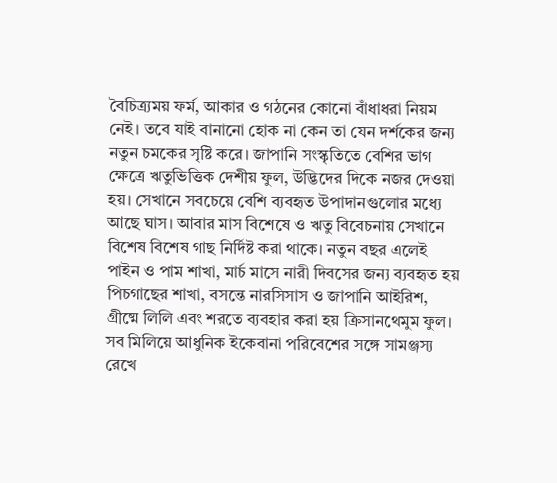বৈচিত্র্যময় ফর্ম, আকার ও গঠনের কোনো বাঁধাধরা নিয়ম নেই। তবে যাই বানানো হোক না কেন তা যেন দর্শকের জন্য নতুন চমকের সৃষ্টি করে। জাপানি সংস্কৃতিতে বেশির ভাগ ক্ষেত্রে ঋতুভিত্তিক দেশীয় ফুল, উদ্ভিদের দিকে নজর দেওয়া হয়। সেখানে সবচেয়ে বেশি ব্যবহৃত উপাদানগুলোর মধ্যে আছে ঘাস। আবার মাস বিশেষে ও ঋতু বিবেচনায় সেখানে বিশেষ বিশেষ গাছ নির্দিষ্ট করা থাকে। নতুন বছর এলেই পাইন ও পাম শাখা, মার্চ মাসে নারী দিবসের জন্য ব্যবহৃত হয় পিচগাছের শাখা, বসন্তে নারসিসাস ও জাপানি আইরিশ, গ্রীষ্মে লিলি এবং শরতে ব্যবহার করা হয় ক্রিসানথেমুম ফুল। সব মিলিয়ে আধুনিক ইকেবানা পরিবেশের সঙ্গে সামঞ্জস্য রেখে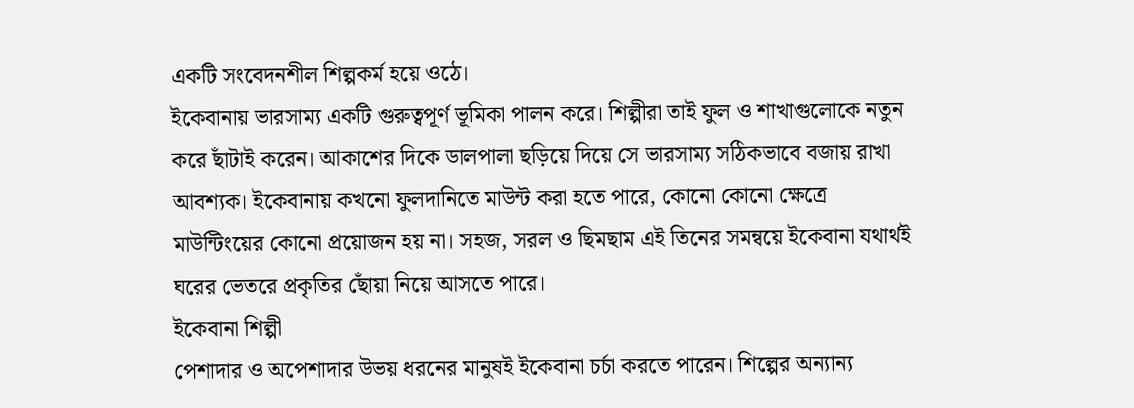একটি সংবেদনশীল শিল্পকর্ম হয়ে ওঠে।
ইকেবানায় ভারসাম্য একটি গুরুত্বপূর্ণ ভূমিকা পালন করে। শিল্পীরা তাই ফুল ও শাখাগুলোকে নতুন করে ছাঁটাই করেন। আকাশের দিকে ডালপালা ছড়িয়ে দিয়ে সে ভারসাম্য সঠিকভাবে বজায় রাখা আবশ্যক। ইকেবানায় কখনো ফুলদানিতে মাউন্ট করা হতে পারে, কোনো কোনো ক্ষেত্রে মাউন্টিংয়ের কোনো প্রয়োজন হয় না। সহজ, সরল ও ছিমছাম এই তিনের সমন্বয়ে ইকেবানা যথার্থই ঘরের ভেতরে প্রকৃতির ছোঁয়া নিয়ে আসতে পারে।
ইকেবানা শিল্পী
পেশাদার ও অপেশাদার উভয় ধরনের মানুষই ইকেবানা চর্চা করতে পারেন। শিল্পের অন্যান্য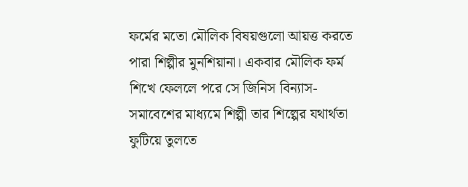ফর্মের মতো মৌলিক বিষয়গুলো আয়ত্ত করতে পারা শিল্পীর মুনশিয়ানা। একবার মৌলিক ফর্ম শিখে ফেললে পরে সে জিনিস বিন্যাস-সমাবেশের মাধ্যমে শিল্পী তার শিল্পের যথার্থতা ফুটিয়ে তুলতে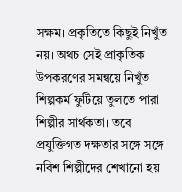সক্ষম। প্রকৃতিতে কিছুই নিখুঁত নয়। অথচ সেই প্রাকৃতিক উপকরণের সমন্বয়ে নিখুঁত শিল্পকর্ম ফুটিয়ে তুলতে পারা শিল্পীর সার্থকতা। তবে প্রযুক্তিগত দক্ষতার সঙ্গে সঙ্গে নবিশ শিল্পীদের শেখানো হয়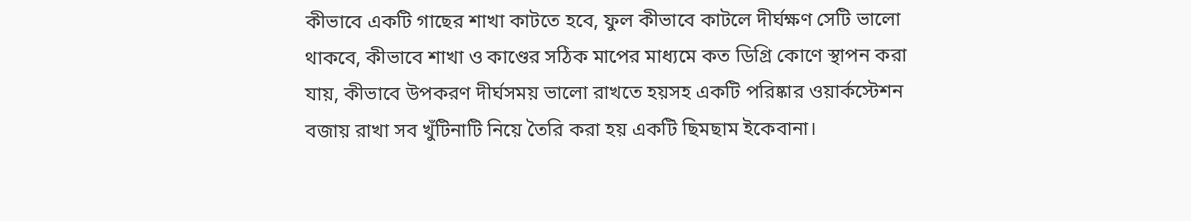কীভাবে একটি গাছের শাখা কাটতে হবে, ফুল কীভাবে কাটলে দীর্ঘক্ষণ সেটি ভালো থাকবে, কীভাবে শাখা ও কাণ্ডের সঠিক মাপের মাধ্যমে কত ডিগ্রি কোণে স্থাপন করা যায়, কীভাবে উপকরণ দীর্ঘসময় ভালো রাখতে হয়সহ একটি পরিষ্কার ওয়ার্কস্টেশন বজায় রাখা সব খুঁটিনাটি নিয়ে তৈরি করা হয় একটি ছিমছাম ইকেবানা।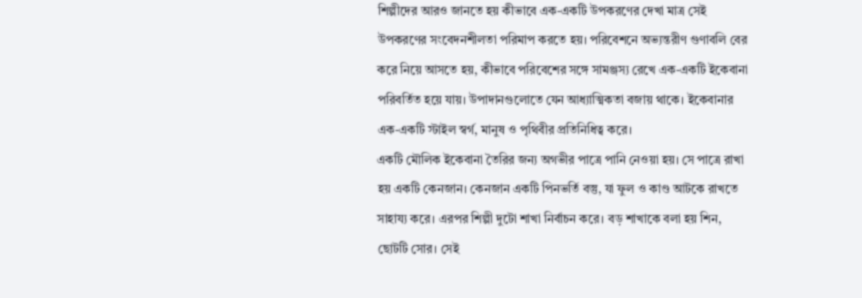শিল্পীদের আরও জানতে হয় কীভাবে এক-একটি উপকরণের দেখা মাত্র সেই উপকরণের সংবেদনশীলতা পরিমাপ করতে হয়। পরিবেশনে অভ্যন্তরীণ গুণাবলি বের করে নিয়ে আসতে হয়, কীভাবে পরিবেশের সঙ্গে সামঞ্জস্য রেখে এক-একটি ইকেবানা পরিবর্তিত হয়ে যায়। উপাদানগুলোতে যেন আধ্যাত্মিকতা বজায় থাকে। ইকেবানার এক-একটি স্টাইল স্বর্গ, মানুষ ও পৃথিবীর প্রতিনিধিত্ব করে।
একটি মৌলিক ইকেবানা তৈরির জন্য অগভীর পাত্রে পানি নেওয়া হয়। সে পাত্রে রাখা হয় একটি কেনজান। কেনজান একটি পিনভর্তি বস্তু, যা ফুল ও কাণ্ড আটকে রাখতে সাহায্য করে। এরপর শিল্পী দুটো শাখা নির্বাচন করে। বড় শাখাকে বলা হয় শিন, ছোটটি সোর। সেই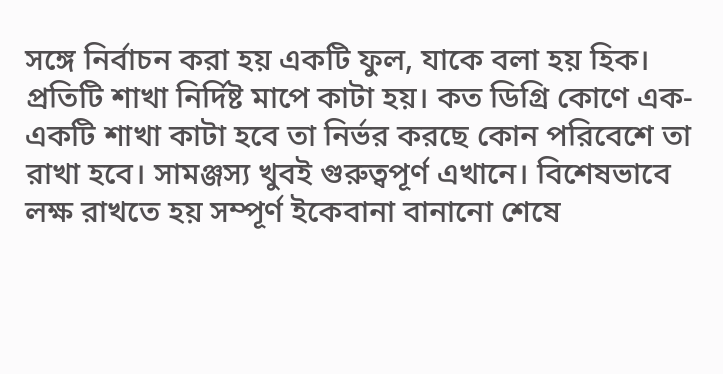সঙ্গে নির্বাচন করা হয় একটি ফুল, যাকে বলা হয় হিক। প্রতিটি শাখা নির্দিষ্ট মাপে কাটা হয়। কত ডিগ্রি কোণে এক-একটি শাখা কাটা হবে তা নির্ভর করছে কোন পরিবেশে তা রাখা হবে। সামঞ্জস্য খুবই গুরুত্বপূর্ণ এখানে। বিশেষভাবে লক্ষ রাখতে হয় সম্পূর্ণ ইকেবানা বানানো শেষে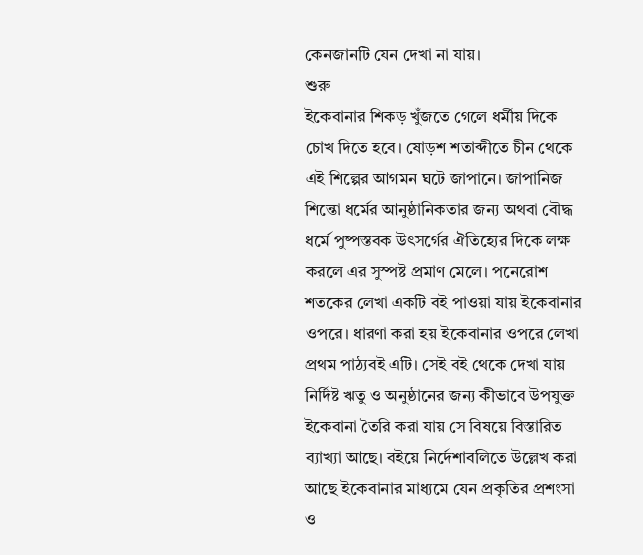কেনজানটি যেন দেখা না যায়।
শুরু
ইকেবানার শিকড় খুঁজতে গেলে ধর্মীয় দিকে চোখ দিতে হবে। ষোড়শ শতাব্দীতে চীন থেকে এই শিল্পের আগমন ঘটে জাপানে। জাপানিজ শিন্তো ধর্মের আনুষ্ঠানিকতার জন্য অথবা বৌদ্ধ ধর্মে পুষ্পস্তবক উৎসর্গের ঐতিহ্যের দিকে লক্ষ করলে এর সুস্পষ্ট প্রমাণ মেলে। পনেরোশ শতকের লেখা একটি বই পাওয়া যায় ইকেবানার ওপরে। ধারণা করা হয় ইকেবানার ওপরে লেখা প্রথম পাঠ্যবই এটি। সেই বই থেকে দেখা যায় নির্দিষ্ট ঋতু ও অনুষ্ঠানের জন্য কীভাবে উপযুক্ত ইকেবানা তৈরি করা যায় সে বিষয়ে বিস্তারিত ব্যাখ্যা আছে। বইয়ে নির্দেশাবলিতে উল্লেখ করা আছে ইকেবানার মাধ্যমে যেন প্রকৃতির প্রশংসা ও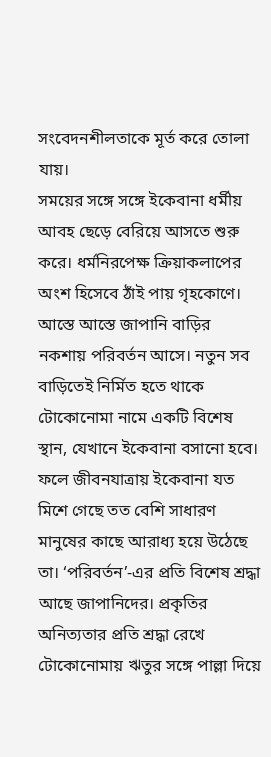সংবেদনশীলতাকে মূর্ত করে তোলা যায়।
সময়ের সঙ্গে সঙ্গে ইকেবানা ধর্মীয় আবহ ছেড়ে বেরিয়ে আসতে শুরু করে। ধর্মনিরপেক্ষ ক্রিয়াকলাপের অংশ হিসেবে ঠাঁই পায় গৃহকোণে। আস্তে আস্তে জাপানি বাড়ির নকশায় পরিবর্তন আসে। নতুন সব বাড়িতেই নির্মিত হতে থাকে টোকোনোমা নামে একটি বিশেষ স্থান, যেখানে ইকেবানা বসানো হবে। ফলে জীবনযাত্রায় ইকেবানা যত মিশে গেছে তত বেশি সাধারণ মানুষের কাছে আরাধ্য হয়ে উঠেছে তা। ‘পরিবর্তন’-এর প্রতি বিশেষ শ্রদ্ধা আছে জাপানিদের। প্রকৃতির অনিত্যতার প্রতি শ্রদ্ধা রেখে টোকোনোমায় ঋতুর সঙ্গে পাল্লা দিয়ে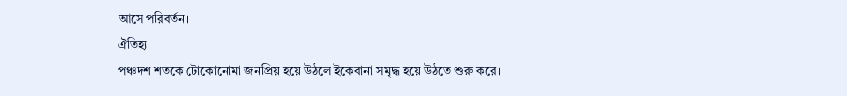আসে পরিবর্তন।
ঐতিহ্য
পঞ্চদশ শতকে টোকোনোমা জনপ্রিয় হয়ে উঠলে ইকেবানা সমৃদ্ধ হয়ে উঠতে শুরু করে।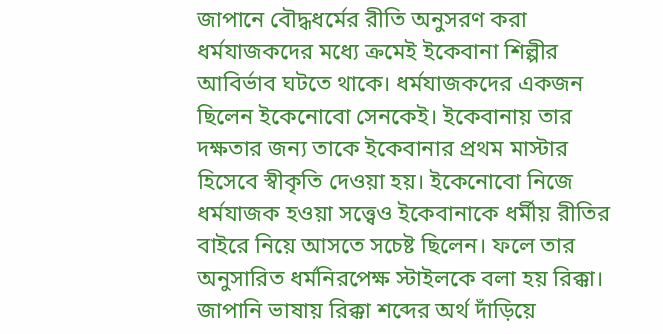জাপানে বৌদ্ধধর্মের রীতি অনুসরণ করা ধর্মযাজকদের মধ্যে ক্রমেই ইকেবানা শিল্পীর আবির্ভাব ঘটতে থাকে। ধর্মযাজকদের একজন ছিলেন ইকেনোবো সেনকেই। ইকেবানায় তার দক্ষতার জন্য তাকে ইকেবানার প্রথম মাস্টার হিসেবে স্বীকৃতি দেওয়া হয়। ইকেনোবো নিজে ধর্মযাজক হওয়া সত্ত্বেও ইকেবানাকে ধর্মীয় রীতির বাইরে নিয়ে আসতে সচেষ্ট ছিলেন। ফলে তার অনুসারিত ধর্মনিরপেক্ষ স্টাইলকে বলা হয় রিক্কা। জাপানি ভাষায় রিক্কা শব্দের অর্থ দাঁড়িয়ে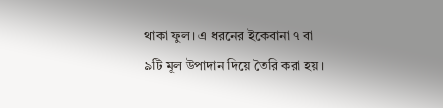থাকা ফুল। এ ধরনের ইকেবানা ৭ বা ৯টি মূল উপাদান দিয়ে তৈরি করা হয়।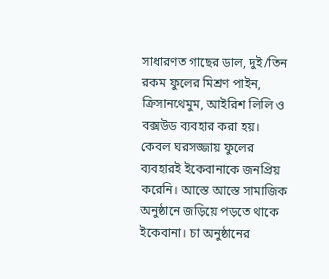সাধারণত গাছের ডাল, দুই/তিন রকম ফুলের মিশ্রণ পাইন, ক্রিসানথেমুম, আইরিশ লিলি ও বক্সউড ব্যবহার করা হয়।
কেবল ঘরসজ্জায় ফুলের ব্যবহারই ইকেবানাকে জনপ্রিয় করেনি। আস্তে আস্তে সামাজিক অনুষ্ঠানে জড়িয়ে পড়তে থাকে ইকেবানা। চা অনুষ্ঠানের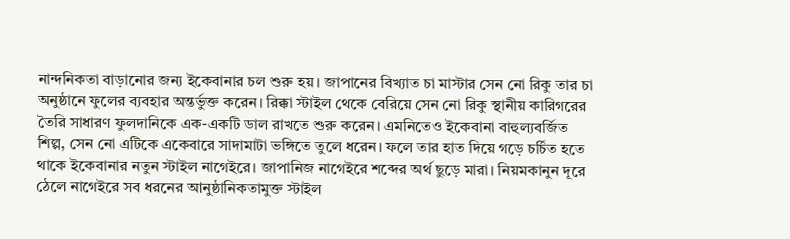নান্দনিকতা বাড়ানোর জন্য ইকেবানার চল শুরু হয়। জাপানের বিখ্যাত চা মাস্টার সেন নো রিকু তার চা অনুষ্ঠানে ফুলের ব্যবহার অন্তর্ভুক্ত করেন। রিক্কা স্টাইল থেকে বেরিয়ে সেন নো রিকু স্থানীয় কারিগরের তৈরি সাধারণ ফুলদানিকে এক-একটি ডাল রাখতে শুরু করেন। এমনিতেও ইকেবানা বাহুল্যবর্জিত শিল্প, সেন নো এটিকে একেবারে সাদামাটা ভঙ্গিতে তুলে ধরেন। ফলে তার হাত দিয়ে গড়ে চর্চিত হতে থাকে ইকেবানার নতুন স্টাইল নাগেইরে। জাপানিজ নাগেইরে শব্দের অর্থ ছুড়ে মারা। নিয়মকানুন দূরে ঠেলে নাগেইরে সব ধরনের আনুষ্ঠানিকতামুক্ত স্টাইল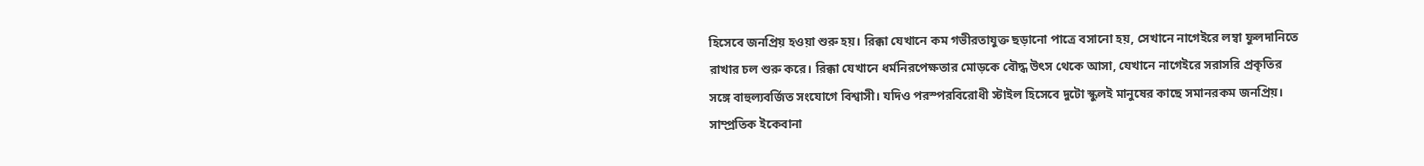হিসেবে জনপ্রিয় হওয়া শুরু হয়। রিক্কা যেখানে কম গভীরতাযুক্ত ছড়ানো পাত্রে বসানো হয়, সেখানে নাগেইরে লম্বা ফুলদানিতে রাখার চল শুরু করে। রিক্কা যেখানে ধর্মনিরপেক্ষতার মোড়কে বৌদ্ধ উৎস থেকে আসা, যেখানে নাগেইরে সরাসরি প্রকৃতির সঙ্গে বাহুল্যবর্জিত সংযোগে বিশ্বাসী। যদিও পরস্পরবিরোধী স্টাইল হিসেবে দুটো স্কুলই মানুষের কাছে সমানরকম জনপ্রিয়।
সাম্প্রতিক ইকেবানা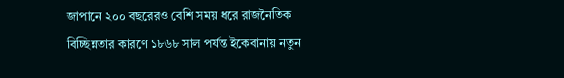জাপানে ২০০ বছরেরও বেশি সময় ধরে রাজনৈতিক বিচ্ছিন্নতার কারণে ১৮৬৮ সাল পর্যন্ত ইকেবানায় নতুন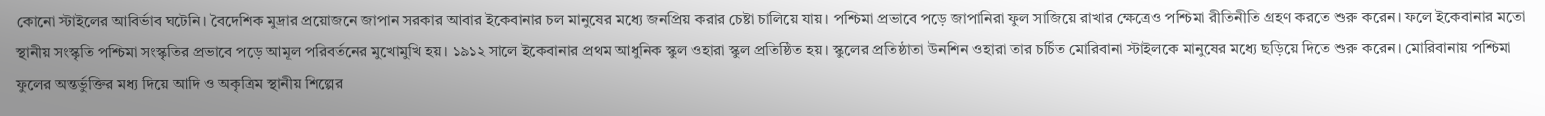কোনো স্টাইলের আবির্ভাব ঘটেনি। বৈদেশিক মুদ্রার প্রয়োজনে জাপান সরকার আবার ইকেবানার চল মানুষের মধ্যে জনপ্রিয় করার চেষ্টা চালিয়ে যায়। পশ্চিমা প্রভাবে পড়ে জাপানিরা ফুল সাজিয়ে রাখার ক্ষেত্রেও পশ্চিমা রীতিনীতি গ্রহণ করতে শুরু করেন। ফলে ইকেবানার মতো স্থানীয় সংস্কৃতি পশ্চিমা সংস্কৃতির প্রভাবে পড়ে আমূল পরিবর্তনের মুখোমুখি হয়। ১৯১২ সালে ইকেবানার প্রথম আধুনিক স্কুল ওহারা স্কুল প্রতিষ্ঠিত হয়। স্কুলের প্রতিষ্ঠাতা উনশিন ওহারা তার চর্চিত মোরিবানা স্টাইলকে মানুষের মধ্যে ছড়িয়ে দিতে শুরু করেন। মোরিবানায় পশ্চিমা ফুলের অন্তর্ভুক্তির মধ্য দিয়ে আদি ও অকৃত্রিম স্থানীয় শিল্পের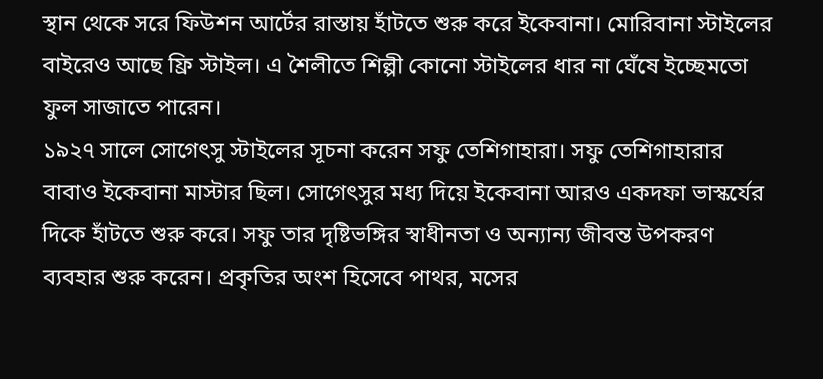স্থান থেকে সরে ফিউশন আর্টের রাস্তায় হাঁটতে শুরু করে ইকেবানা। মোরিবানা স্টাইলের বাইরেও আছে ফ্রি স্টাইল। এ শৈলীতে শিল্পী কোনো স্টাইলের ধার না ঘেঁষে ইচ্ছেমতো ফুল সাজাতে পারেন।
১৯২৭ সালে সোগেৎসু স্টাইলের সূচনা করেন সফু তেশিগাহারা। সফু তেশিগাহারার বাবাও ইকেবানা মাস্টার ছিল। সোগেৎসুর মধ্য দিয়ে ইকেবানা আরও একদফা ভাস্কর্যের দিকে হাঁটতে শুরু করে। সফু তার দৃষ্টিভঙ্গির স্বাধীনতা ও অন্যান্য জীবন্ত উপকরণ ব্যবহার শুরু করেন। প্রকৃতির অংশ হিসেবে পাথর, মসের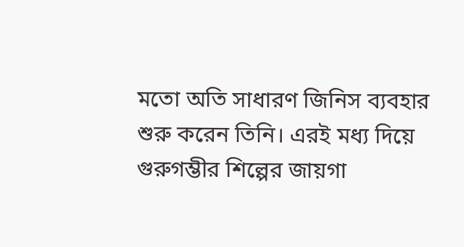মতো অতি সাধারণ জিনিস ব্যবহার শুরু করেন তিনি। এরই মধ্য দিয়ে গুরুগম্ভীর শিল্পের জায়গা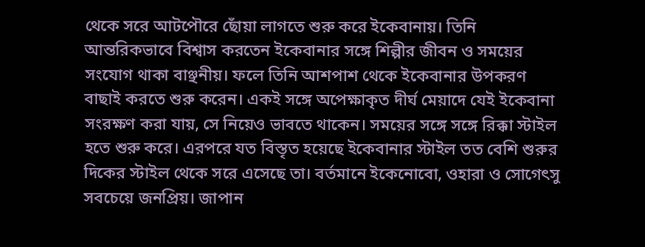থেকে সরে আটপৌরে ছোঁয়া লাগতে শুরু করে ইকেবানায়। তিনি আন্তরিকভাবে বিশ্বাস করতেন ইকেবানার সঙ্গে শিল্পীর জীবন ও সময়ের সংযোগ থাকা বাঞ্ছনীয়। ফলে তিনি আশপাশ থেকে ইকেবানার উপকরণ বাছাই করতে শুরু করেন। একই সঙ্গে অপেক্ষাকৃত দীর্ঘ মেয়াদে যেই ইকেবানা সংরক্ষণ করা যায়, সে নিয়েও ভাবতে থাকেন। সময়ের সঙ্গে সঙ্গে রিক্কা স্টাইল হতে শুরু করে। এরপরে যত বিস্তৃত হয়েছে ইকেবানার স্টাইল তত বেশি শুরুর দিকের স্টাইল থেকে সরে এসেছে তা। বর্তমানে ইকেনোবো, ওহারা ও সোগেৎসু সবচেয়ে জনপ্রিয়। জাপান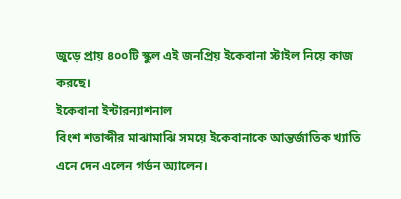জুড়ে প্রায় ৪০০টি স্কুল এই জনপ্রিয় ইকেবানা স্টাইল নিয়ে কাজ করছে।
ইকেবানা ইন্টারন্যাশনাল
বিংশ শতাব্দীর মাঝামাঝি সময়ে ইকেবানাকে আন্তর্জাতিক খ্যাতি এনে দেন এলেন গর্ডন অ্যালেন।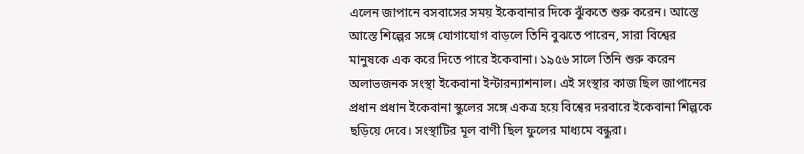এলেন জাপানে বসবাসের সময় ইকেবানার দিকে ঝুঁকতে শুরু করেন। আস্তে আস্তে শিল্পের সঙ্গে যোগাযোগ বাড়লে তিনি বুঝতে পারেন, সারা বিশ্বের মানুষকে এক করে দিতে পারে ইকেবানা। ১৯৫৬ সালে তিনি শুরু করেন অলাভজনক সংস্থা ইকেবানা ইন্টারন্যাশনাল। এই সংস্থার কাজ ছিল জাপানের প্রধান প্রধান ইকেবানা স্কুলের সঙ্গে একত্র হয়ে বিশ্বের দরবারে ইকেবানা শিল্পকে ছড়িয়ে দেবে। সংস্থাটির মূল বাণী ছিল ফুলের মাধ্যমে বন্ধুরা।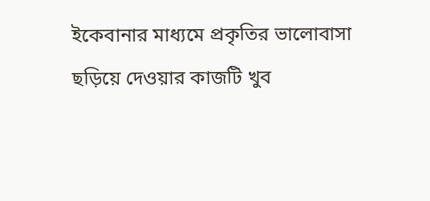ইকেবানার মাধ্যমে প্রকৃতির ভালোবাসা ছড়িয়ে দেওয়ার কাজটি খুব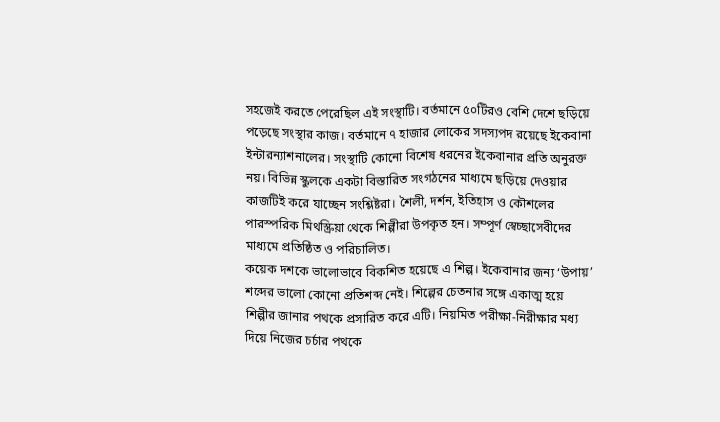সহজেই করতে পেরেছিল এই সংস্থাটি। বর্তমানে ৫০টিরও বেশি দেশে ছড়িয়ে পড়েছে সংস্থার কাজ। বর্তমানে ৭ হাজার লোকের সদস্যপদ রয়েছে ইকেবানা ইন্টারন্যাশনালের। সংস্থাটি কোনো বিশেষ ধরনের ইকেবানার প্রতি অনুরক্ত নয়। বিভিন্ন স্কুলকে একটা বিস্তারিত সংগঠনের মাধ্যমে ছড়িয়ে দেওয়ার কাজটিই করে যাচ্ছেন সংশ্লিষ্টরা। শৈলী, দর্শন, ইতিহাস ও কৌশলের পারস্পরিক মিথস্ক্রিয়া থেকে শিল্পীরা উপকৃত হন। সম্পূর্ণ স্বেচ্ছাসেবীদের মাধ্যমে প্রতিষ্ঠিত ও পরিচালিত।
কয়েক দশকে ভালোভাবে বিকশিত হয়েছে এ শিল্প। ইকেবানার জন্য ‘উপায়’ শব্দের ভালো কোনো প্রতিশব্দ নেই। শিল্পের চেতনার সঙ্গে একাত্ম হয়ে শিল্পীর জানার পথকে প্রসারিত করে এটি। নিয়মিত পরীক্ষা-নিরীক্ষার মধ্য দিয়ে নিজের চর্চার পথকে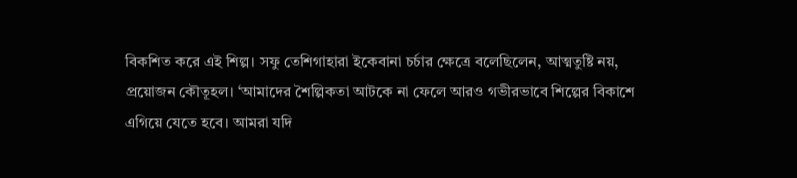বিকশিত করে এই শিল্প। সফু তেশিগাহারা ইকেবানা চর্চার ক্ষেত্রে বলেছিলেন, আত্মতুষ্টি নয়, প্রয়োজন কৌতূহল। ‘আমাদের শৈল্পিকতা আটকে না ফেলে আরও গভীরভাবে শিল্পের বিকাশে এগিয়ে যেতে হবে। আমরা যদি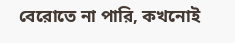বেরোতে না পারি, কখনোই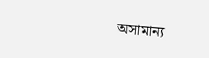অসামান্য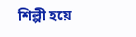শিল্পী হয়ে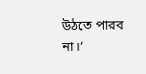উঠতে পারব না।’